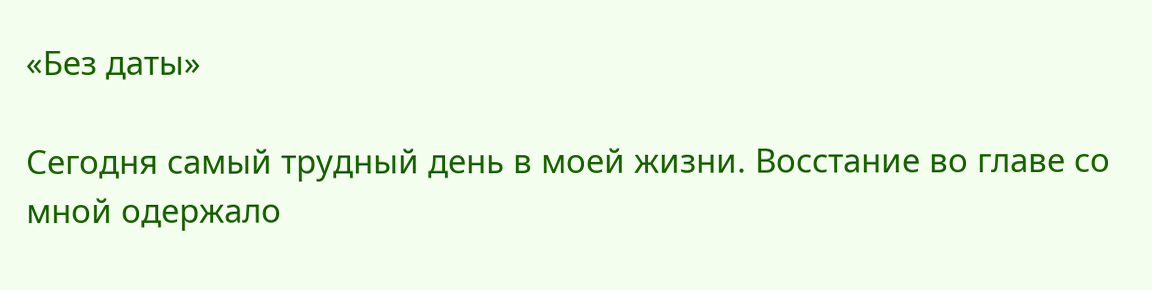«Без даты»

Сегодня самый трудный день в моей жизни. Восстание во главе со мной одержало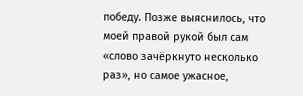победу. Позже выяснилось, что моей правой рукой был сам «слово зачёркнуто несколько раз», но самое ужасное,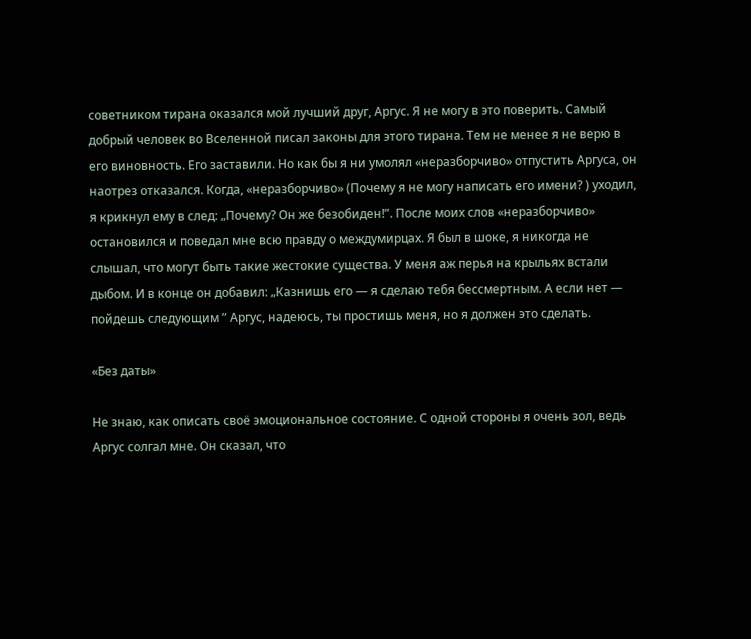советником тирана оказался мой лучший друг, Аргус. Я не могу в это поверить. Самый добрый человек во Вселенной писал законы для этого тирана. Тем не менее я не верю в его виновность. Его заставили. Но как бы я ни умолял «неразборчиво» отпустить Аргуса, он наотрез отказался. Когда, «неразборчиво» (Почему я не могу написать его имени? ) уходил, я крикнул ему в след: „Почему? Он же безобиден!”. После моих слов «неразборчиво» остановился и поведал мне всю правду о междумирцах. Я был в шоке, я никогда не слышал, что могут быть такие жестокие существа. У меня аж перья на крыльях встали дыбом. И в конце он добавил: „Казнишь его — я сделаю тебя бессмертным. А если нет — пойдешь следующим ” Аргус, надеюсь, ты простишь меня, но я должен это сделать.

«Без даты»

Не знаю, как описать своё эмоциональное состояние. С одной стороны я очень зол, ведь Аргус солгал мне. Он сказал, что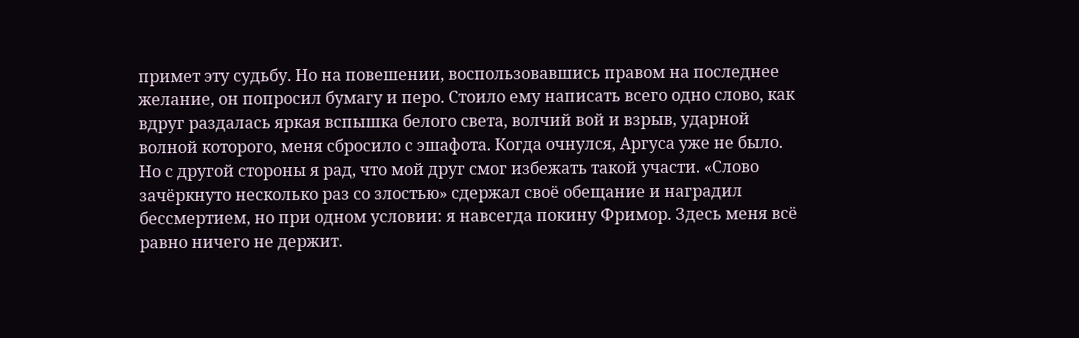примет эту судьбу. Но на повешении, воспользовавшись правом на последнее желание, он попросил бумагу и перо. Стоило ему написать всего одно слово, как вдруг раздалась яркая вспышка белого света, волчий вой и взрыв, ударной волной которого, меня сбросило с эшафота. Когда очнулся, Аргуса уже не было. Но с другой стороны я рад, что мой друг смог избежать такой участи. «Слово зачёркнуто несколько раз со злостью» сдержал своё обещание и наградил бессмертием, но при одном условии: я навсегда покину Фримор. Здесь меня всё равно ничего не держит.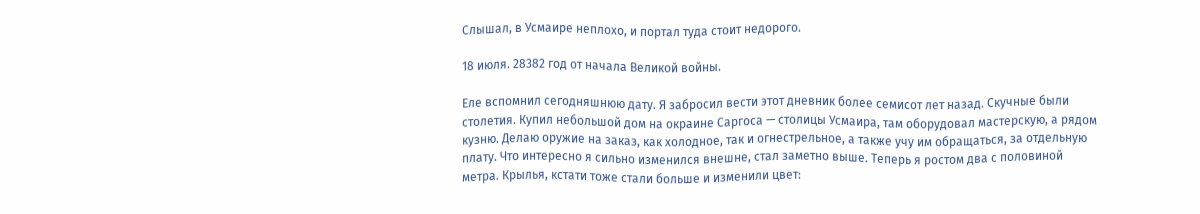Слышал, в Усмаире неплохо, и портал туда стоит недорого.

18 июля. 28382 год от начала Великой войны.

Еле вспомнил сегодняшнюю дату. Я забросил вести этот дневник более семисот лет назад. Скучные были столетия. Купил небольшой дом на окраине Саргоса — столицы Усмаира, там оборудовал мастерскую, а рядом кузню. Делаю оружие на заказ, как холодное, так и огнестрельное, а также учу им обращаться, за отдельную плату. Что интересно я сильно изменился внешне, стал заметно выше. Теперь я ростом два с половиной метра. Крылья, кстати тоже стали больше и изменили цвет: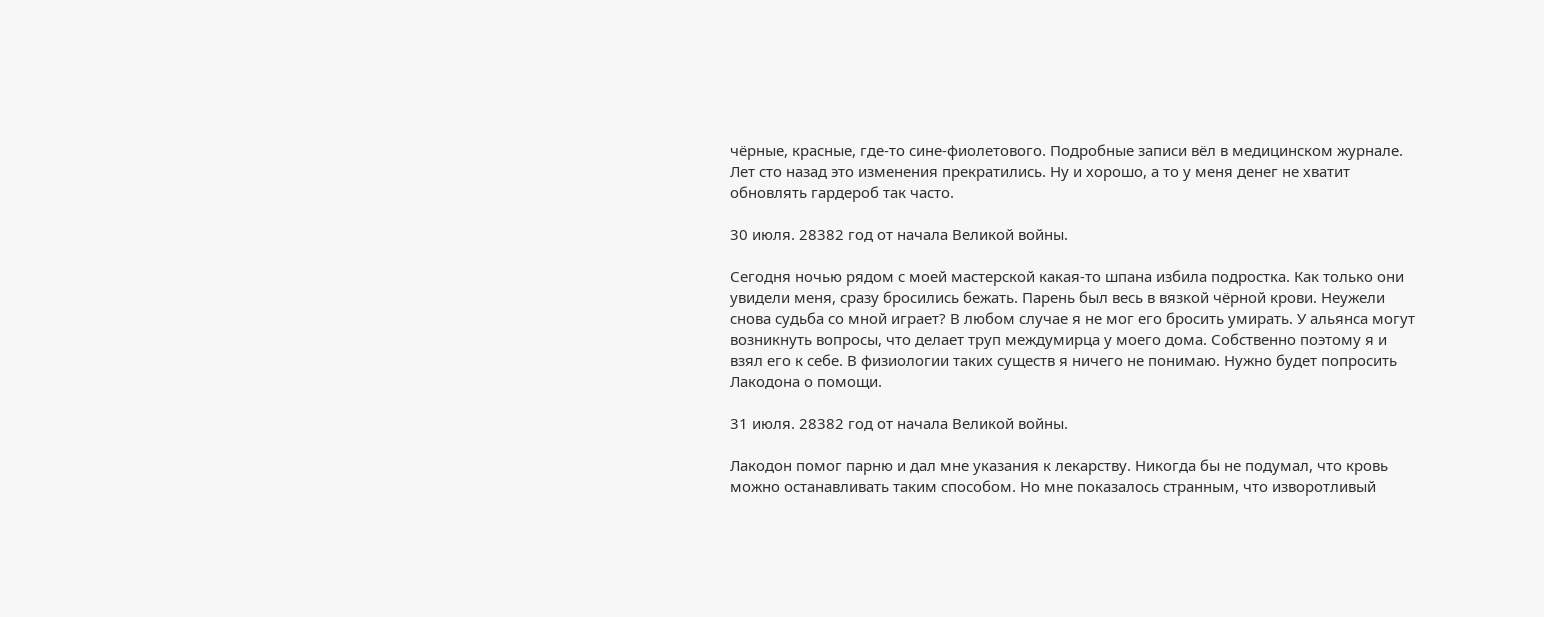чёрные, красные, где-то сине-фиолетового. Подробные записи вёл в медицинском журнале. Лет сто назад это изменения прекратились. Ну и хорошо, а то у меня денег не хватит обновлять гардероб так часто.

30 июля. 28382 год от начала Великой войны.

Сегодня ночью рядом с моей мастерской какая-то шпана избила подростка. Как только они увидели меня, сразу бросились бежать. Парень был весь в вязкой чёрной крови. Неужели снова судьба со мной играет? В любом случае я не мог его бросить умирать. У альянса могут возникнуть вопросы, что делает труп междумирца у моего дома. Собственно поэтому я и взял его к себе. В физиологии таких существ я ничего не понимаю. Нужно будет попросить Лакодона о помощи.

31 июля. 28382 год от начала Великой войны.

Лакодон помог парню и дал мне указания к лекарству. Никогда бы не подумал, что кровь можно останавливать таким способом. Но мне показалось странным, что изворотливый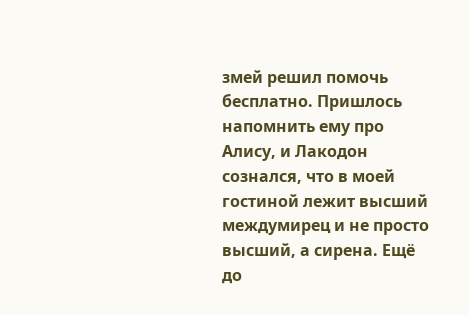змей решил помочь бесплатно. Пришлось напомнить ему про Алису, и Лакодон сознался, что в моей гостиной лежит высший междумирец и не просто высший, а сирена. Ещё до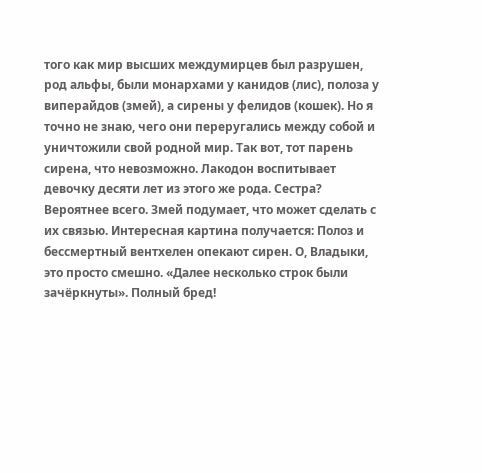того как мир высших междумирцев был разрушен, род альфы, были монархами у канидов (лис), полоза у виперайдов (змей), а сирены у фелидов (кошек). Но я точно не знаю, чего они переругались между собой и уничтожили свой родной мир. Так вот, тот парень сирена, что невозможно. Лакодон воспитывает девочку десяти лет из этого же рода. Сестра? Вероятнее всего. Змей подумает, что может сделать с их связью. Интересная картина получается: Полоз и бессмертный вентхелен опекают сирен. О, Владыки, это просто смешно. «Далее несколько строк были зачёркнуты». Полный бред!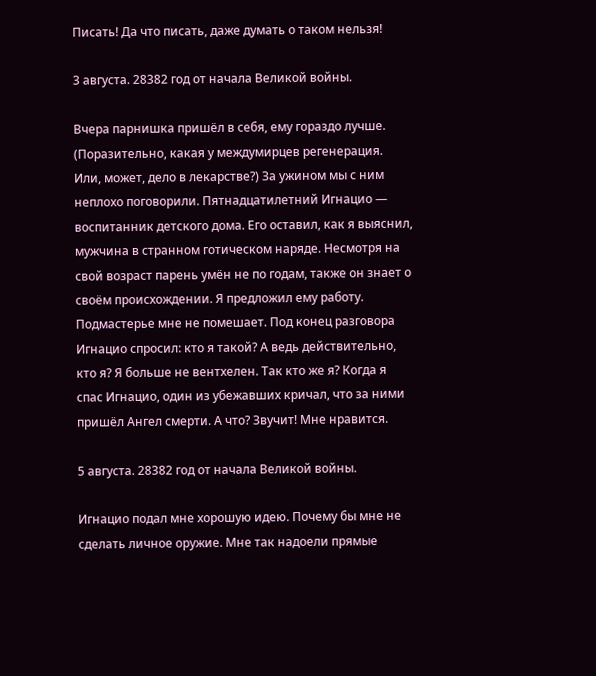Писать! Да что писать, даже думать о таком нельзя!

3 августа. 28382 год от начала Великой войны.

Вчера парнишка пришёл в себя, ему гораздо лучше. (Поразительно, какая у междумирцев регенерация. Или, может, дело в лекарстве?) За ужином мы с ним неплохо поговорили. Пятнадцатилетний Игнацио — воспитанник детского дома. Его оставил, как я выяснил, мужчина в странном готическом наряде. Несмотря на свой возраст парень умён не по годам, также он знает о своём происхождении. Я предложил ему работу. Подмастерье мне не помешает. Под конец разговора Игнацио спросил: кто я такой? А ведь действительно, кто я? Я больше не вентхелен. Так кто же я? Когда я спас Игнацио, один из убежавших кричал, что за ними пришёл Ангел смерти. А что? Звучит! Мне нравится.

5 августа. 28382 год от начала Великой войны.

Игнацио подал мне хорошую идею. Почему бы мне не сделать личное оружие. Мне так надоели прямые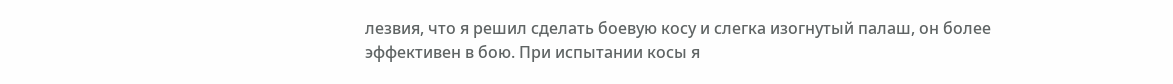лезвия, что я решил сделать боевую косу и слегка изогнутый палаш, он более эффективен в бою. При испытании косы я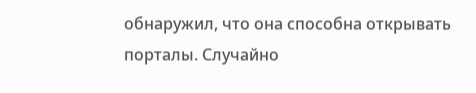обнаружил, что она способна открывать порталы. Случайно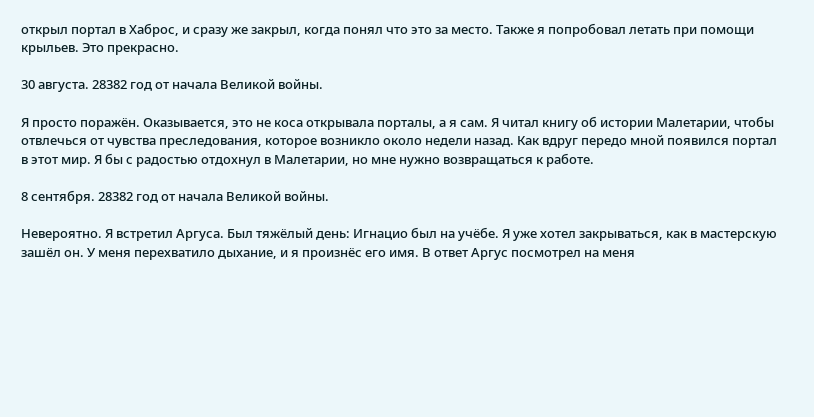открыл портал в Хаброс, и сразу же закрыл, когда понял что это за место. Также я попробовал летать при помощи крыльев. Это прекрасно.

30 августа. 28382 год от начала Великой войны.

Я просто поражён. Оказывается, это не коса открывала порталы, а я сам. Я читал книгу об истории Малетарии, чтобы отвлечься от чувства преследования, которое возникло около недели назад. Как вдруг передо мной появился портал в этот мир. Я бы с радостью отдохнул в Малетарии, но мне нужно возвращаться к работе.

8 сентября. 28382 год от начала Великой войны.

Невероятно. Я встретил Аргуса. Был тяжёлый день: Игнацио был на учёбе. Я уже хотел закрываться, как в мастерскую зашёл он. У меня перехватило дыхание, и я произнёс его имя. В ответ Аргус посмотрел на меня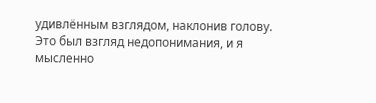удивлённым взглядом, наклонив голову. Это был взгляд недопонимания, и я мысленно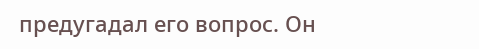предугадал его вопрос. Он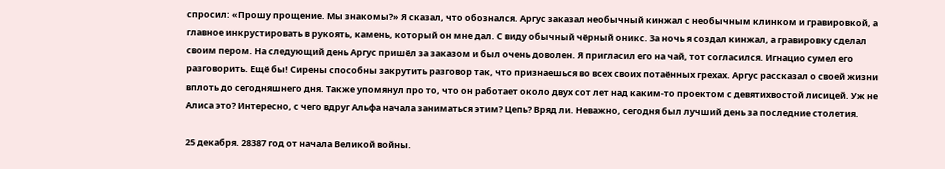спросил: «Прошу прощение. Мы знакомы?» Я сказал, что обознался. Аргус заказал необычный кинжал с необычным клинком и гравировкой, а главное инкрустировать в рукоять, камень, который он мне дал. С виду обычный чёрный оникс. За ночь я создал кинжал, а гравировку сделал своим пером. На следующий день Аргус пришёл за заказом и был очень доволен. Я пригласил его на чай, тот согласился. Игнацио сумел его разговорить. Ещё бы! Сирены способны закрутить разговор так, что признаешься во всех своих потаённых грехах. Аргус рассказал о своей жизни вплоть до сегодняшнего дня. Также упомянул про то, что он работает около двух сот лет над каким-то проектом с девятихвостой лисицей. Уж не Алиса это? Интересно, с чего вдруг Альфа начала заниматься этим? Цепь? Вряд ли. Неважно, сегодня был лучший день за последние столетия.

25 декабря. 28387 год от начала Великой войны.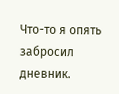Что-то я опять забросил дневник.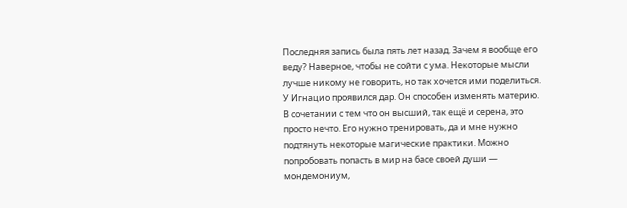Последняя запись была пять лет назад. Зачем я вообще его веду? Наверное, чтобы не сойти с ума. Некоторые мысли лучше никому не говорить, но так хочется ими поделиться. У Игнацио проявился дар. Он способен изменять материю. В сочетании с тем что он высший, так ещё и серена, это просто нечто. Его нужно тренировать, да и мне нужно подтянуть некоторые магические практики. Можно попробовать попасть в мир на басе своей души — мондемониум,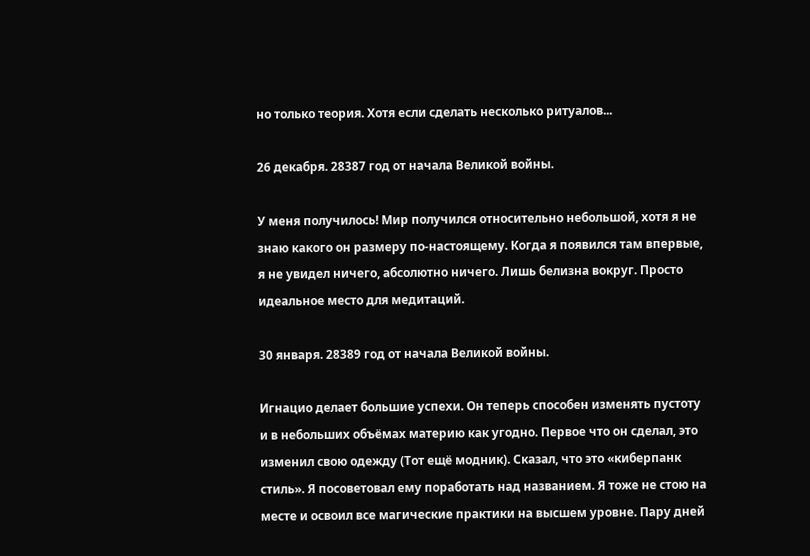но только теория. Хотя если сделать несколько ритуалов...

26 декабря. 28387 год от начала Великой войны.

У меня получилось! Мир получился относительно небольшой, хотя я не знаю какого он размеру по-настоящему. Когда я появился там впервые, я не увидел ничего, абсолютно ничего. Лишь белизна вокруг. Просто идеальное место для медитаций.

30 января. 28389 год от начала Великой войны.

Игнацио делает большие успехи. Он теперь способен изменять пустоту и в небольших объёмах материю как угодно. Первое что он сделал, это изменил свою одежду (Тот ещё модник). Сказал, что это «киберпанк стиль». Я посоветовал ему поработать над названием. Я тоже не стою на месте и освоил все магические практики на высшем уровне. Пару дней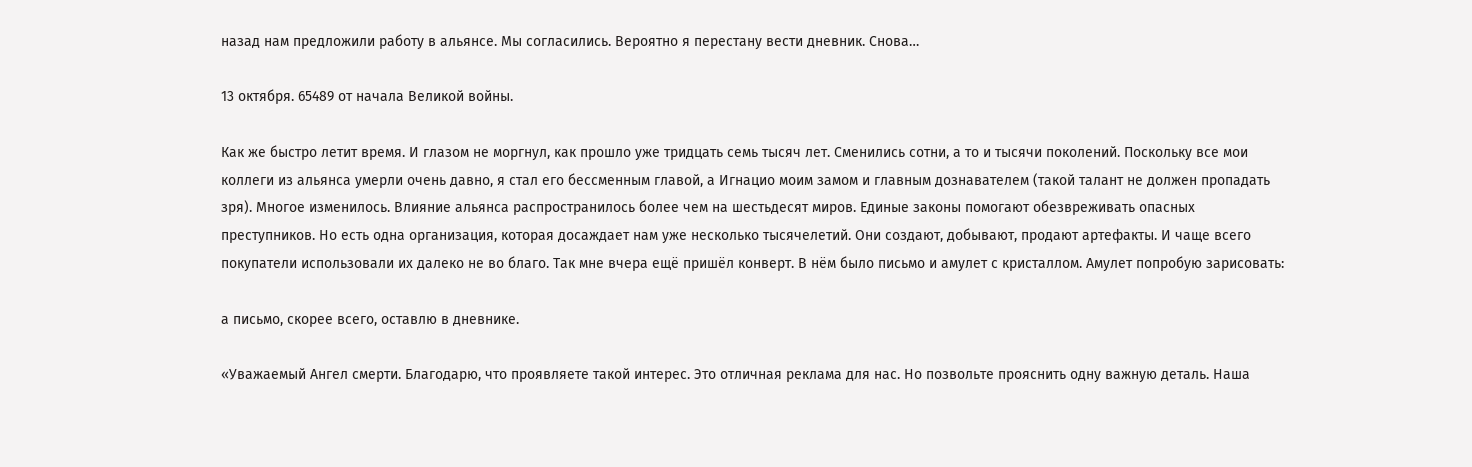назад нам предложили работу в альянсе. Мы согласились. Вероятно я перестану вести дневник. Снова…

13 октября. 65489 от начала Великой войны.

Как же быстро летит время. И глазом не моргнул, как прошло уже тридцать семь тысяч лет. Сменились сотни, а то и тысячи поколений. Поскольку все мои коллеги из альянса умерли очень давно, я стал его бессменным главой, а Игнацио моим замом и главным дознавателем (такой талант не должен пропадать зря). Многое изменилось. Влияние альянса распространилось более чем на шестьдесят миров. Единые законы помогают обезвреживать опасных преступников. Но есть одна организация, которая досаждает нам уже несколько тысячелетий. Они создают, добывают, продают артефакты. И чаще всего покупатели использовали их далеко не во благо. Так мне вчера ещё пришёл конверт. В нём было письмо и амулет с кристаллом. Амулет попробую зарисовать:

а письмо, скорее всего, оставлю в дневнике.

«Уважаемый Ангел смерти. Благодарю, что проявляете такой интерес. Это отличная реклама для нас. Но позвольте прояснить одну важную деталь. Наша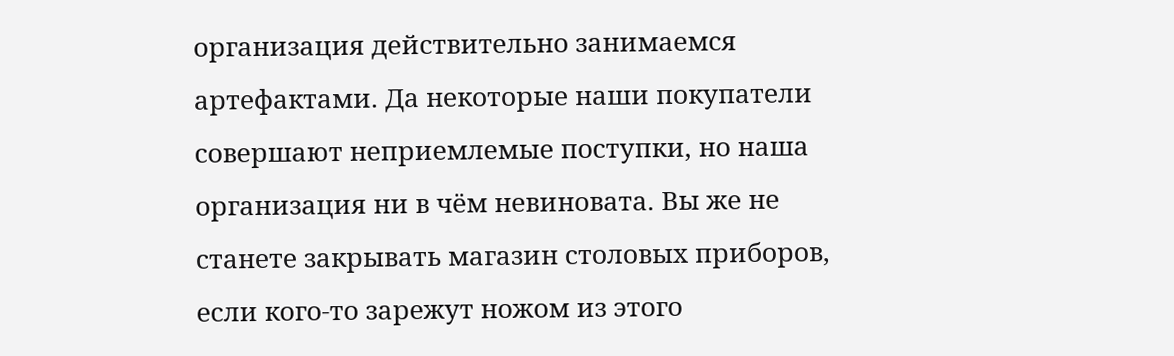организация действительно занимаемся артефактами. Да некоторые наши покупатели совершают неприемлемые поступки, но наша организация ни в чём невиновата. Вы же не станете закрывать магазин столовых приборов, если кого-то зарежут ножом из этого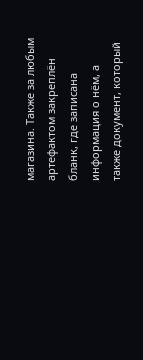магазина. Также за любым артефактом закреплён бланк, где записана информация о нём, а также документ, который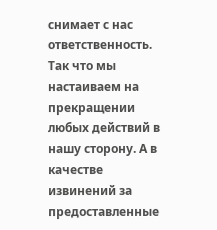снимает с нас ответственность. Так что мы настаиваем на прекращении любых действий в нашу сторону. А в качестве извинений за предоставленные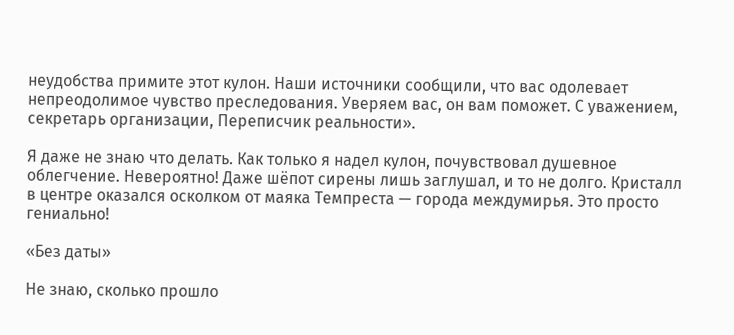неудобства примите этот кулон. Наши источники сообщили, что вас одолевает непреодолимое чувство преследования. Уверяем вас, он вам поможет. С уважением, секретарь организации, Переписчик реальности».

Я даже не знаю что делать. Как только я надел кулон, почувствовал душевное облегчение. Невероятно! Даже шёпот сирены лишь заглушал, и то не долго. Кристалл в центре оказался осколком от маяка Темпреста — города междумирья. Это просто гениально!

«Без даты»

Не знаю, сколько прошло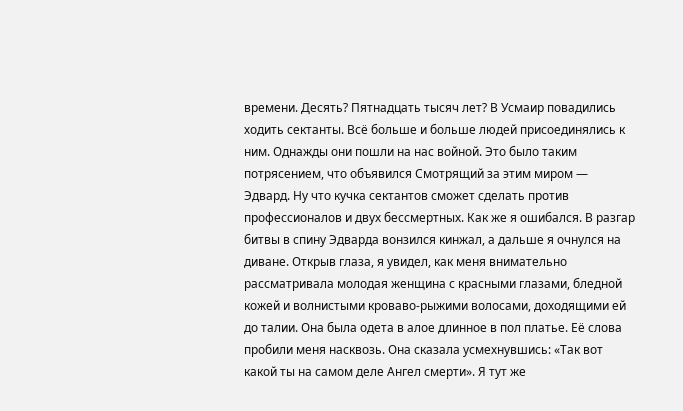времени. Десять? Пятнадцать тысяч лет? В Усмаир повадились ходить сектанты. Всё больше и больше людей присоединялись к ним. Однажды они пошли на нас войной. Это было таким потрясением, что объявился Смотрящий за этим миром — Эдвард. Ну что кучка сектантов сможет сделать против профессионалов и двух бессмертных. Как же я ошибался. В разгар битвы в спину Эдварда вонзился кинжал, а дальше я очнулся на диване. Открыв глаза, я увидел, как меня внимательно рассматривала молодая женщина с красными глазами, бледной кожей и волнистыми кроваво-рыжими волосами, доходящими ей до талии. Она была одета в алое длинное в пол платье. Её слова пробили меня насквозь. Она сказала усмехнувшись: «Так вот какой ты на самом деле Ангел смерти». Я тут же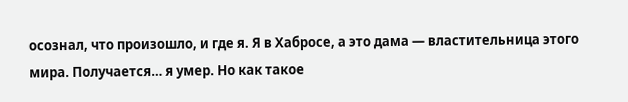осознал, что произошло, и где я. Я в Хабросе, а это дама — властительница этого мира. Получается… я умер. Но как такое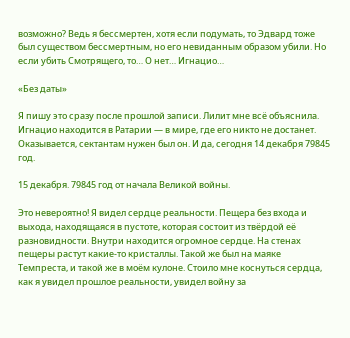возможно? Ведь я бессмертен, хотя если подумать, то Эдвард тоже был существом бессмертным, но его невиданным образом убили. Но если убить Смотрящего, то… О нет… Игнацио…

«Без даты»

Я пишу это сразу после прошлой записи. Лилит мне всё объяснила. Игнацио находится в Ратарии — в мире, где его никто не достанет. Оказывается, сектантам нужен был он. И да, сегодня 14 декабря 79845 год.

15 декабря. 79845 год от начала Великой войны.

Это невероятно! Я видел сердце реальности. Пещера без входа и выхода, находящаяся в пустоте, которая состоит из твёрдой её разновидности. Внутри находится огромное сердце. На стенах пещеры растут какие-то кристаллы. Такой же был на маяке Темпреста, и такой же в моём кулоне. Стоило мне коснуться сердца, как я увидел прошлое реальности, увидел войну за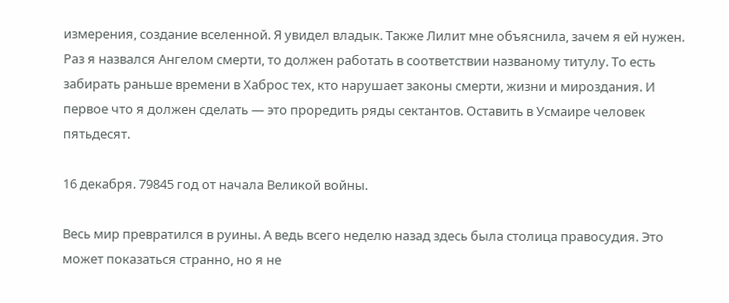измерения, создание вселенной. Я увидел владык. Также Лилит мне объяснила, зачем я ей нужен. Раз я назвался Ангелом смерти, то должен работать в соответствии названому титулу. То есть забирать раньше времени в Хаброс тех, кто нарушает законы смерти, жизни и мироздания. И первое что я должен сделать — это проредить ряды сектантов. Оставить в Усмаире человек пятьдесят.

16 декабря. 79845 год от начала Великой войны.

Весь мир превратился в руины. А ведь всего неделю назад здесь была столица правосудия. Это может показаться странно, но я не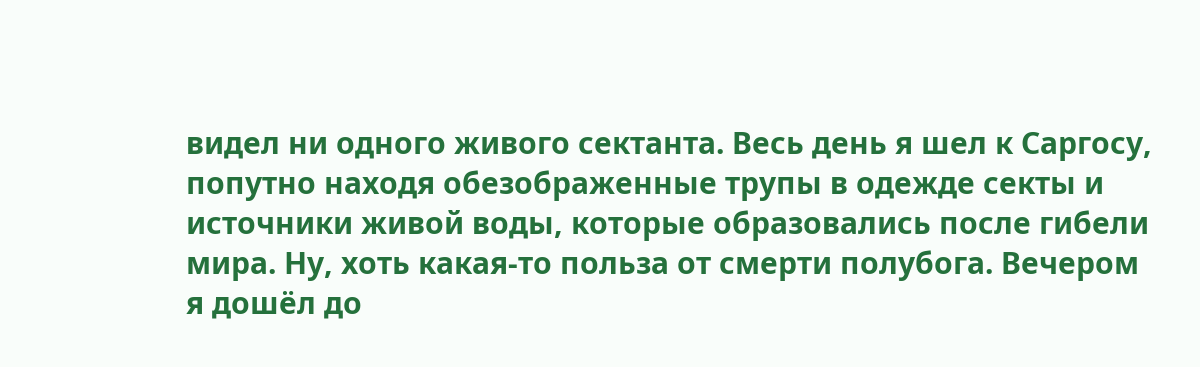видел ни одного живого сектанта. Весь день я шел к Саргосу, попутно находя обезображенные трупы в одежде секты и источники живой воды, которые образовались после гибели мира. Ну, хоть какая-то польза от смерти полубога. Вечером я дошёл до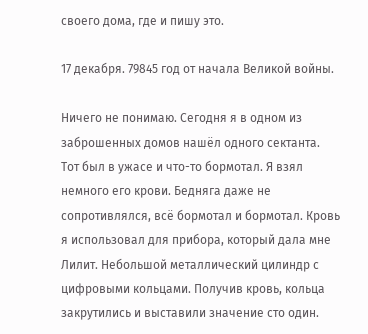своего дома, где и пишу это.

17 декабря. 79845 год от начала Великой войны.

Ничего не понимаю. Сегодня я в одном из заброшенных домов нашёл одного сектанта. Тот был в ужасе и что-то бормотал. Я взял немного его крови. Бедняга даже не сопротивлялся, всё бормотал и бормотал. Кровь я использовал для прибора, который дала мне Лилит. Небольшой металлический цилиндр с цифровыми кольцами. Получив кровь, кольца закрутились и выставили значение сто один.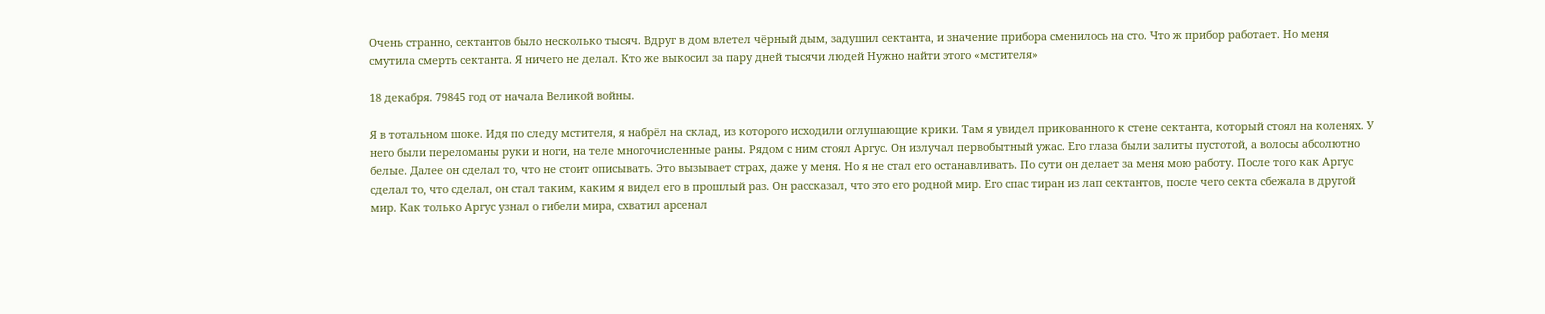Очень странно, сектантов было несколько тысяч. Вдруг в дом влетел чёрный дым, задушил сектанта, и значение прибора сменилось на сто. Что ж прибор работает. Но меня смутила смерть сектанта. Я ничего не делал. Кто же выкосил за пару дней тысячи людей Нужно найти этого «мстителя»

18 декабря. 79845 год от начала Великой войны.

Я в тотальном шоке. Идя по следу мстителя, я набрёл на склад, из которого исходили оглушающие крики. Там я увидел прикованного к стене сектанта, который стоял на коленях. У него были переломаны руки и ноги, на теле многочисленные раны. Рядом с ним стоял Аргус. Он излучал первобытный ужас. Его глаза были залиты пустотой, а волосы абсолютно белые. Далее он сделал то, что не стоит описывать. Это вызывает страх, даже у меня. Но я не стал его останавливать. По сути он делает за меня мою работу. После того как Аргус сделал то, что сделал, он стал таким, каким я видел его в прошлый раз. Он рассказал, что это его родной мир. Его спас тиран из лап сектантов, после чего секта сбежала в другой мир. Как только Аргус узнал о гибели мира, схватил арсенал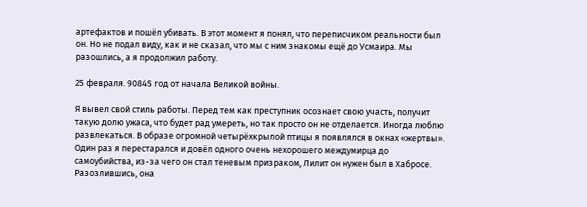артефактов и пошёл убивать. В этот момент я понял, что переписчиком реальности был он. Но не подал виду, как и не сказал, что мы с ним знакомы ещё до Усмаира. Мы разошлись, а я продолжил работу.

25 февраля. 90845 год от начала Великой войны.

Я вывел свой стиль работы. Перед тем как преступник осознает свою участь, получит такую долю ужаса, что будет рад умереть, но так просто он не отделается. Иногда люблю развлекаться. В образе огромной четырёхкрылой птицы я появлялся в окнах «жертвы». Один раз я перестарался и довёл одного очень нехорошего междумирца до самоубийства, из-за чего он стал теневым призраком, Лилит он нужен был в Хабросе. Разозлившись, она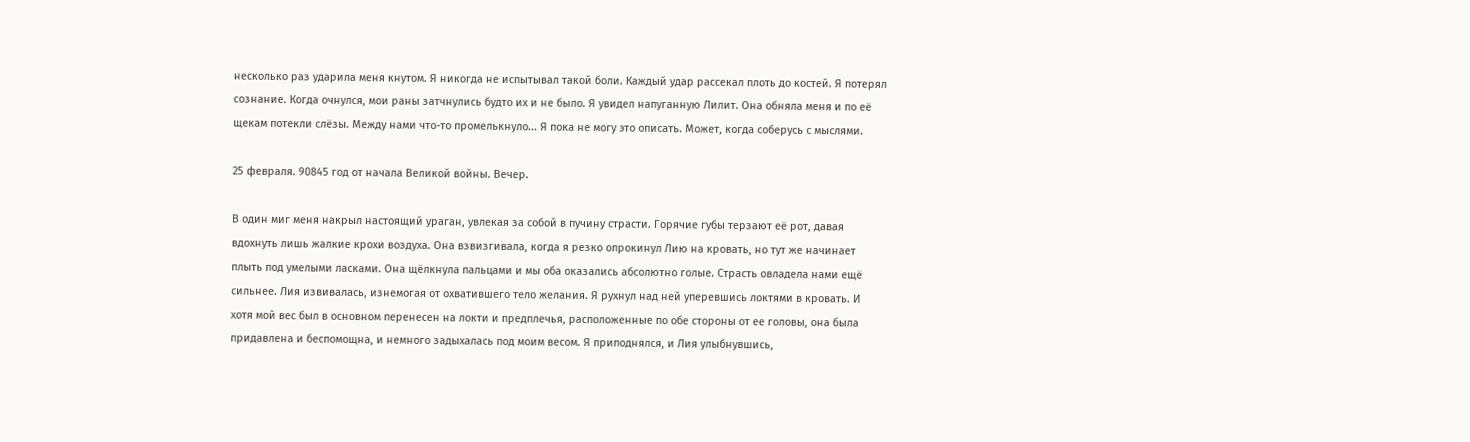несколько раз ударила меня кнутом. Я никогда не испытывал такой боли. Каждый удар рассекал плоть до костей. Я потерял сознание. Когда очнулся, мои раны затчнулись будто их и не было. Я увидел напуганную Лилит. Она обняла меня и по её щекам потекли слёзы. Между нами что-то промелькнуло... Я пока не могу это описать. Может, когда соберусь с мыслями.

25 февраля. 90845 год от начала Великой войны. Вечер.

В один миг меня накрыл настоящий ураган, увлекая за собой в пучину страсти. Горячие губы терзают её рот, давая вдохнуть лишь жалкие крохи воздуха. Она взвизгивала, когда я резко опрокинул Лию на кровать, но тут же начинает плыть под умелыми ласками. Она щёлкнула пальцами и мы оба оказались абсолютно голые. Страсть овладела нами ещё сильнее. Лия извивалась, изнемогая от охватившего тело желания. Я рухнул над ней уперевшись локтями в кровать. И хотя мой вес был в основном перенесен на локти и предплечья, расположенные по обе стороны от ее головы, она была придавлена и беспомощна, и немного задыхалась под моим весом. Я приподнялся, и Лия улыбнувшись,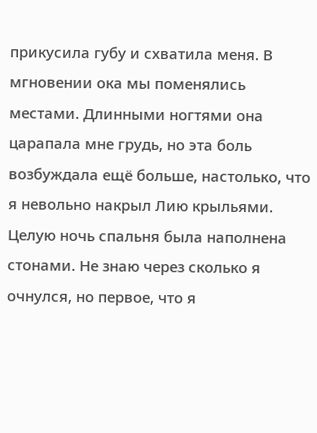прикусила губу и схватила меня. В мгновении ока мы поменялись местами. Длинными ногтями она царапала мне грудь, но эта боль возбуждала ещё больше, настолько, что я невольно накрыл Лию крыльями. Целую ночь спальня была наполнена стонами. Не знаю через сколько я очнулся, но первое, что я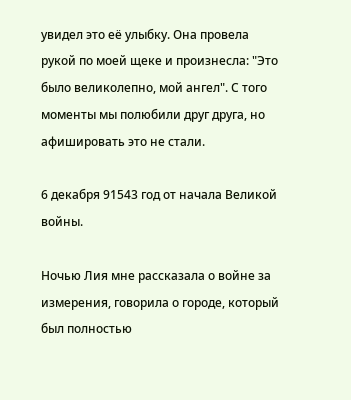увидел это её улыбку. Она провела рукой по моей щеке и произнесла: "Это было великолепно, мой ангел". С того моменты мы полюбили друг друга, но афишировать это не стали.

6 декабря 91543 год от начала Великой войны.

Ночью Лия мне рассказала о войне за измерения, говорила о городе, который был полностью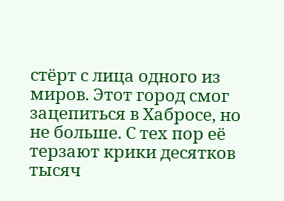стёрт с лица одного из миров. Этот город смог зацепиться в Хабросе, но не больше. С тех пор её терзают крики десятков тысяч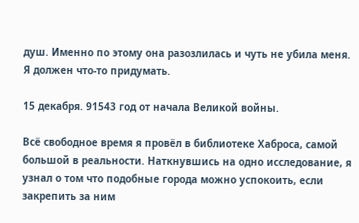душ. Именно по этому она разозлилась и чуть не убила меня. Я должен что-то придумать.

15 декабря. 91543 год от начала Великой войны.

Всё свободное время я провёл в библиотеке Хаброса, самой большой в реальности. Наткнувшись на одно исследование, я узнал о том что подобные города можно успокоить, если закрепить за ним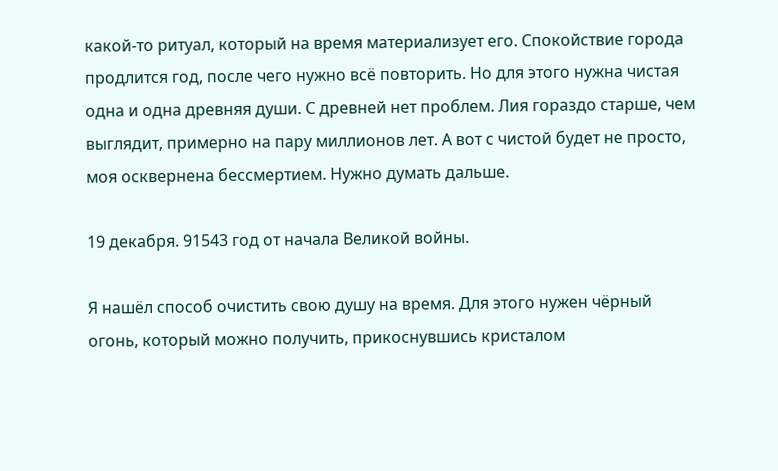какой-то ритуал, который на время материализует его. Спокойствие города продлится год, после чего нужно всё повторить. Но для этого нужна чистая одна и одна древняя души. С древней нет проблем. Лия гораздо старше, чем выглядит, примерно на пару миллионов лет. А вот с чистой будет не просто, моя осквернена бессмертием. Нужно думать дальше.

19 декабря. 91543 год от начала Великой войны.

Я нашёл способ очистить свою душу на время. Для этого нужен чёрный огонь, который можно получить, прикоснувшись кристалом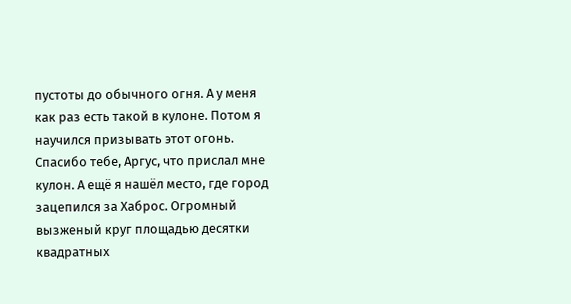пустоты до обычного огня. А у меня как раз есть такой в кулоне. Потом я научился призывать этот огонь. Спасибо тебе, Аргус, что прислал мне кулон. А ещё я нашёл место, где город зацепился за Хаброс. Огромный вызженый круг площадью десятки квадратных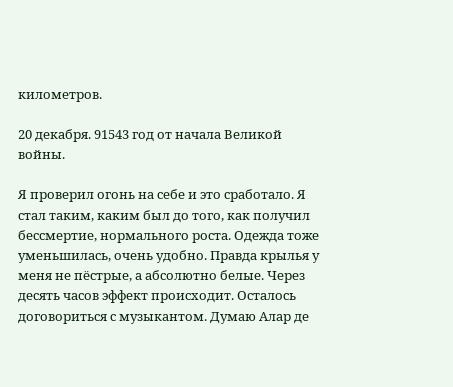километров.

20 декабря. 91543 год от начала Великой войны.

Я проверил огонь на себе и это сработало. Я стал таким, каким был до того, как получил бессмертие, нормального роста. Одежда тоже уменьшилась, очень удобно. Правда крылья у меня не пёстрые, а абсолютно белые. Через десять часов эффект происходит. Осталось договориться с музыкантом. Думаю Алар де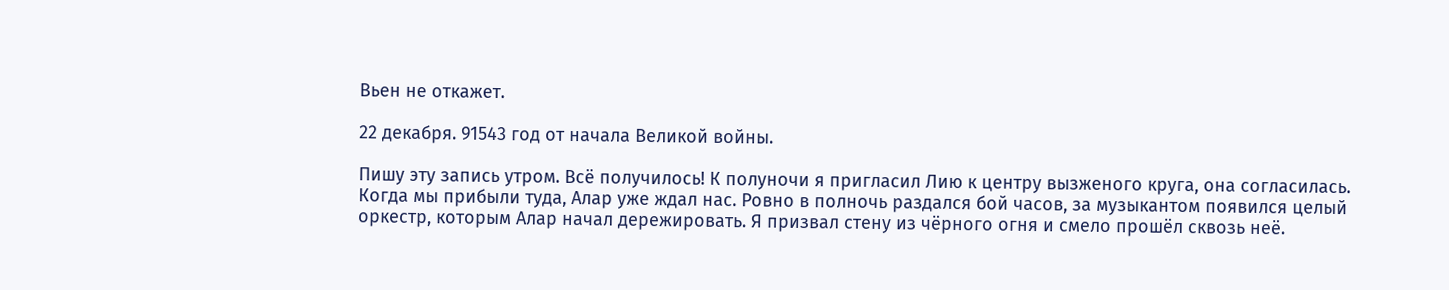Вьен не откажет.

22 декабря. 91543 год от начала Великой войны.

Пишу эту запись утром. Всё получилось! К полуночи я пригласил Лию к центру вызженого круга, она согласилась. Когда мы прибыли туда, Алар уже ждал нас. Ровно в полночь раздался бой часов, за музыкантом появился целый оркестр, которым Алар начал дережировать. Я призвал стену из чёрного огня и смело прошёл сквозь неё.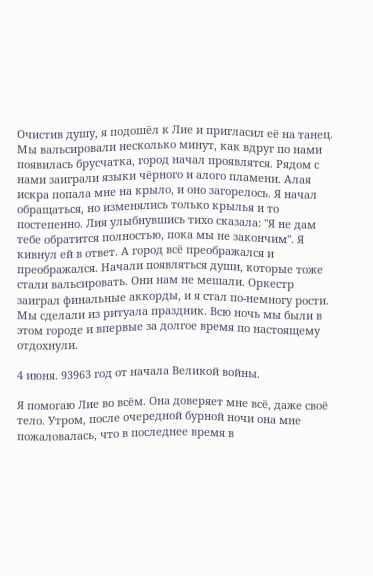Очистив душу, я подошёл к Лие и пригласил её на танец. Мы вальсировали несколько минут, как вдруг по нами появилась брусчатка, город начал проявлятся. Рядом с нами заиграли языки чёрного и алого пламени. Алая искра попала мне на крыло, и оно загорелось. Я начал обращаться, но изменялись только крылья и то постепенно. Лия улыбнувшись тихо сказала: "Я не дам тебе обратится полностью, пока мы не закончим". Я кивнул ей в ответ. А город всё преображался и преображался. Начали появляться души, которые тоже стали вальсировать. Они нам не мешали. Оркестр заиграл финальные аккорды, и я стал по-немногу рости. Мы сделали из ритуала праздник. Всю ночь мы были в этом городе и впервые за долгое время по настоящему отдохнули.

4 июня. 93963 год от начала Великой войны.

Я помогаю Лие во всём. Она доверяет мне всё, даже своё тело. Утром, после очередной бурной ночи она мне пожаловалась, что в последнее время в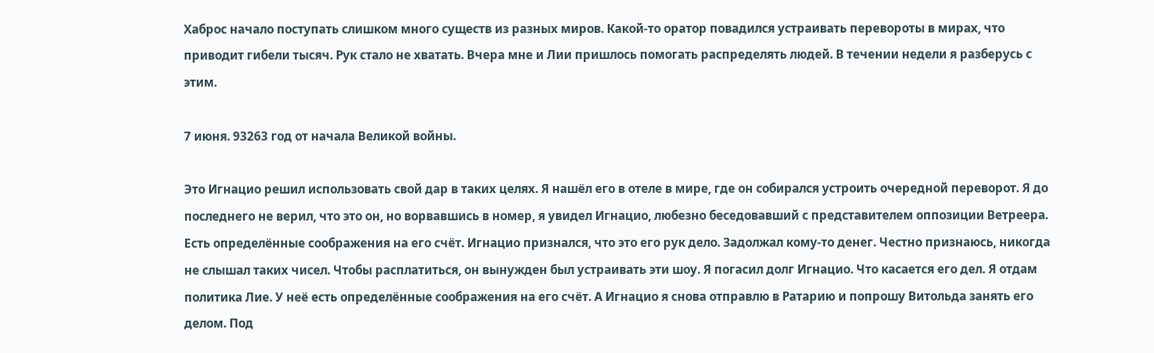Хаброс начало поступать слишком много существ из разных миров. Какой-то оратор повадился устраивать перевороты в мирах, что приводит гибели тысяч. Рук стало не хватать. Вчера мне и Лии пришлось помогать распределять людей. В течении недели я разберусь с этим.

7 июня. 93263 год от начала Великой войны.

Это Игнацио решил использовать свой дар в таких целях. Я нашёл его в отеле в мире, где он собирался устроить очередной переворот. Я до последнего не верил, что это он, но ворвавшись в номер, я увидел Игнацио, любезно беседовавший с представителем оппозиции Ветреера. Есть определённые соображения на его счёт. Игнацио признался, что это его рук дело. Задолжал кому-то денег. Честно признаюсь, никогда не слышал таких чисел. Чтобы расплатиться, он вынужден был устраивать эти шоу. Я погасил долг Игнацио. Что касается его дел. Я отдам политика Лие. У неё есть определённые соображения на его счёт. А Игнацио я снова отправлю в Ратарию и попрошу Витольда занять его делом. Под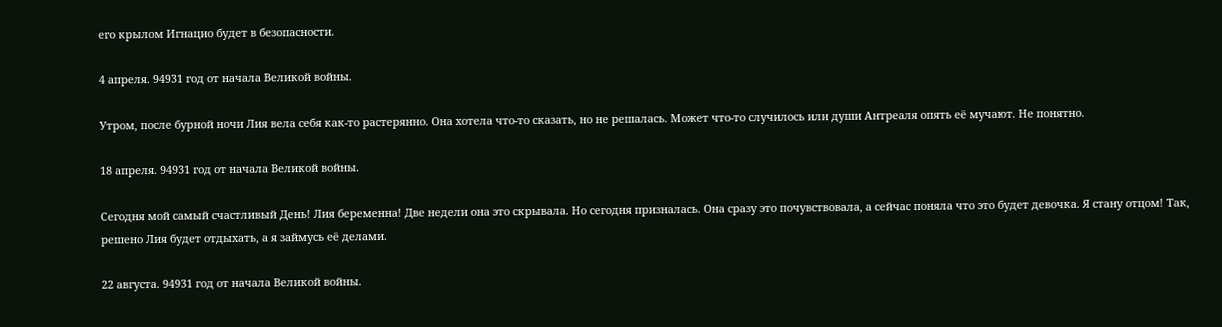его крылом Игнацио будет в безопасности.

4 апреля. 94931 год от начала Великой войны.

Утром, после бурной ночи Лия вела себя как-то растерянно. Она хотела что-то сказать, но не решалась. Может что-то случилось или души Антреаля опять её мучают. Не понятно.

18 апреля. 94931 год от начала Великой войны.

Сегодня мой самый счастливый День! Лия беременна! Две недели она это скрывала. Но сегодня призналась. Она сразу это почувствовала, а сейчас поняла что это будет девочка. Я стану отцом! Так, решено Лия будет отдыхать, а я займусь её делами.

22 августа. 94931 год от начала Великой войны.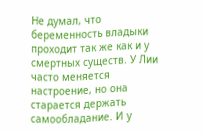Не думал, что беременность владыки проходит так же как и у смертных существ. У Лии часто меняется настроение, но она старается держать самообладание. И у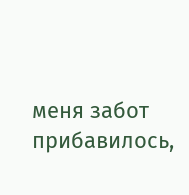меня забот прибавилось,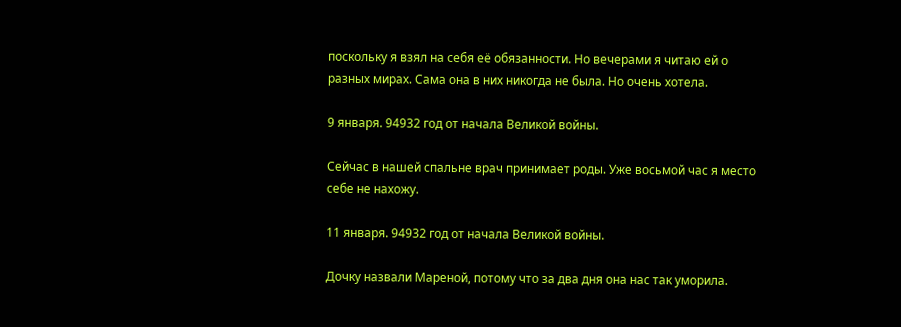поскольку я взял на себя её обязанности. Но вечерами я читаю ей о разных мирах. Сама она в них никогда не была. Но очень хотела.

9 января. 94932 год от начала Великой войны.

Сейчас в нашей спальне врач принимает роды. Уже восьмой час я место себе не нахожу.

11 января. 94932 год от начала Великой войны.

Дочку назвали Мареной, потому что за два дня она нас так уморила.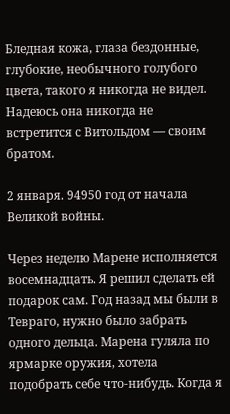Бледная кожа, глаза бездонные, глубокие, необычного голубого цвета, такого я никогда не видел. Надеюсь она никогда не встретится с Витольдом — своим братом.

2 января. 94950 год от начала Великой войны.

Через неделю Марене исполняется восемнадцать. Я решил сделать ей подарок сам. Год назад мы были в Тевраго, нужно было забрать одного дельца. Марена гуляла по ярмарке оружия, хотела подобрать себе что-нибудь. Когда я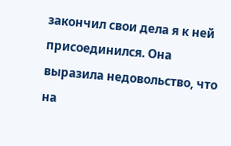закончил свои дела я к ней присоединился. Она выразила недовольство, что на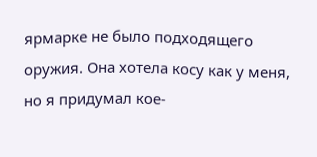ярмарке не было подходящего оружия. Она хотела косу как у меня, но я придумал кое-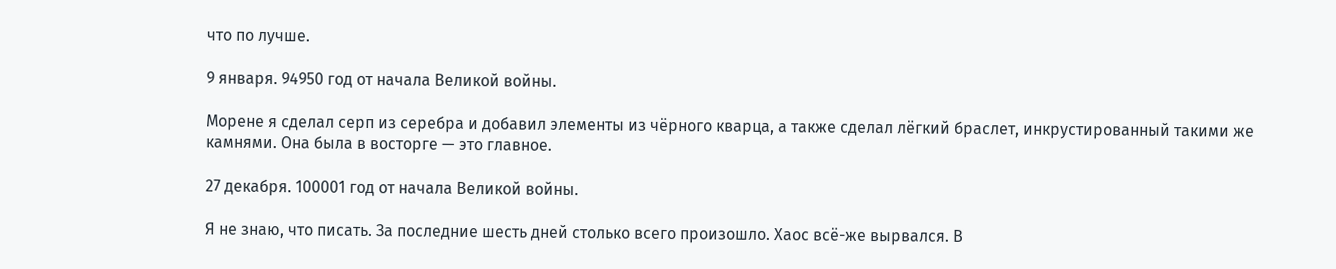что по лучше.

9 января. 94950 год от начала Великой войны.

Морене я сделал серп из серебра и добавил элементы из чёрного кварца, а также сделал лёгкий браслет, инкрустированный такими же камнями. Она была в восторге — это главное.

27 декабря. 100001 год от начала Великой войны.

Я не знаю, что писать. За последние шесть дней столько всего произошло. Хаос всё-же вырвался. В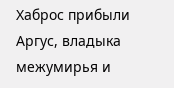Хаброс прибыли Аргус, владыка межумирья и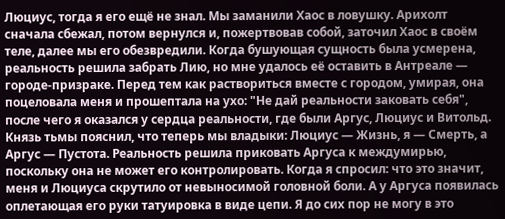Люциус, тогда я его ещё не знал. Мы заманили Хаос в ловушку. Арихолт сначала сбежал, потом вернулся и, пожертвовав собой, заточил Хаос в своём теле, далее мы его обезвредили. Когда бушующая сущность была усмерена, реальность решила забрать Лию, но мне удалось её оставить в Антреале — городе-призраке. Перед тем как раствориться вместе с городом, умирая, она поцеловала меня и прошептала на ухо: "Не дай реальности заковать себя", после чего я оказался у сердца реальности, где были Аргус, Люциус и Витольд. Князь тьмы пояснил, что теперь мы владыки: Люциус — Жизнь, я — Смерть, а Аргус — Пустота. Реальность решила приковать Аргуса к междумирью, поскольку она не может его контролировать. Когда я спросил: что это значит, меня и Люциуса скрутило от невыносимой головной боли. А у Аргуса появилась оплетающая его руки татуировка в виде цепи. Я до сих пор не могу в это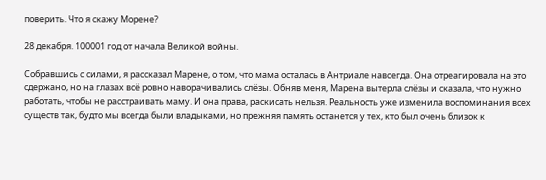поверить. Что я скажу Морене?

28 декабря. 100001 год от начала Великой войны.

Собравшись с силами, я рассказал Марене, о том, что мама осталась в Антриале навсегда. Она отреагировала на это сдержано, но на глазах всё ровно наворачивались слёзы. Обняв меня, Марена вытерла слёзы и сказала, что нужно работать, чтобы не расстраивать маму. И она права, раскисать нельзя. Реальность уже изменила воспоминания всех существ так, будто мы всегда были владыками, но прежняя память останется у тех, кто был очень близок к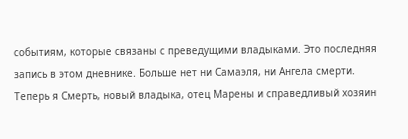событиям, которые связаны с преведущими владыками. Это последняя запись в этом дневнике. Больше нет ни Самаэля, ни Ангела смерти. Теперь я Смерть, новый владыка, отец Марены и справедливый хозяин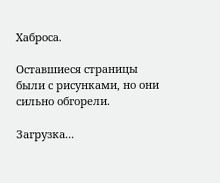Хаброса.

Оставшиеся страницы были с рисунками, но они сильно обгорели.

Загрузка...